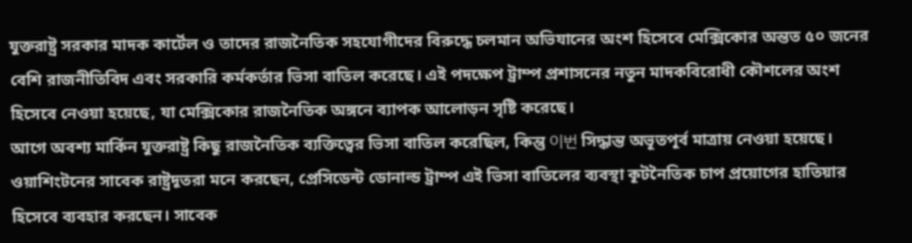যুক্তরাষ্ট্র সরকার মাদক কার্টেল ও তাদের রাজনৈতিক সহযোগীদের বিরুদ্ধে চলমান অভিযানের অংশ হিসেবে মেক্সিকোর অন্তত ৫০ জনের বেশি রাজনীতিবিদ এবং সরকারি কর্মকর্তার ভিসা বাতিল করেছে। এই পদক্ষেপ ট্রাম্প প্রশাসনের নতুন মাদকবিরোধী কৌশলের অংশ হিসেবে নেওয়া হয়েছে, যা মেক্সিকোর রাজনৈতিক অঙ্গনে ব্যাপক আলোড়ন সৃষ্টি করেছে।
আগে অবশ্য মার্কিন যুক্তরাষ্ট্র কিছু রাজনৈতিক ব্যক্তিত্বের ভিসা বাতিল করেছিল, কিন্তু 이번 সিদ্ধান্ত অভূতপূর্ব মাত্রায় নেওয়া হয়েছে। ওয়াশিংটনের সাবেক রাষ্ট্রদূতরা মনে করছেন, প্রেসিডেন্ট ডোনাল্ড ট্রাম্প এই ভিসা বাতিলের ব্যবস্থা কূটনৈতিক চাপ প্রয়োগের হাতিয়ার হিসেবে ব্যবহার করছেন। সাবেক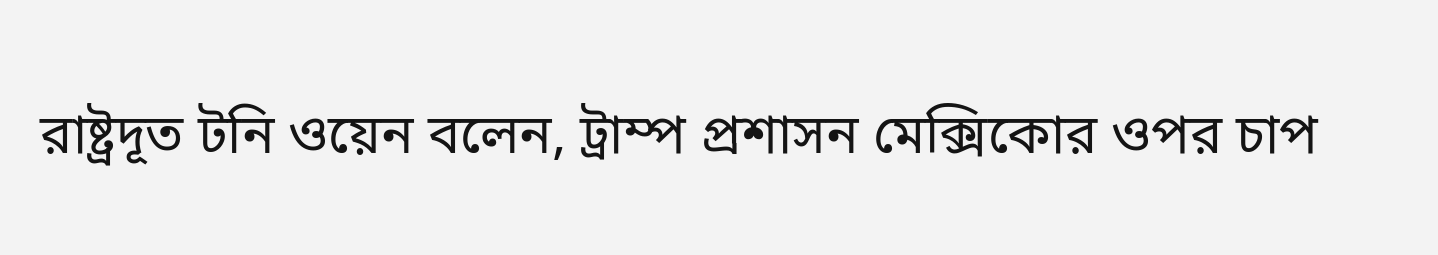রাষ্ট্রদূত টনি ওয়েন বলেন, ট্রাম্প প্রশাসন মেক্সিকোর ওপর চাপ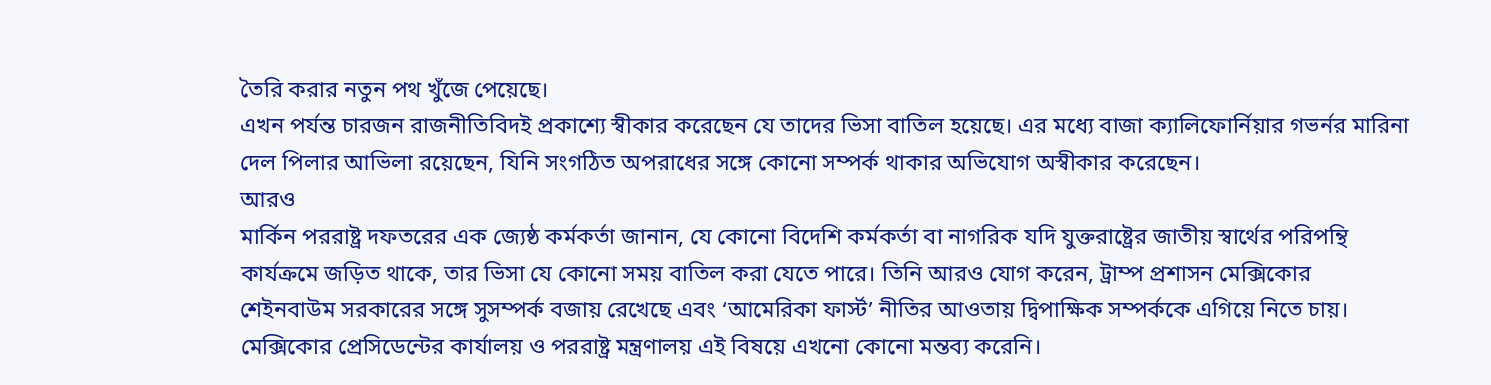তৈরি করার নতুন পথ খুঁজে পেয়েছে।
এখন পর্যন্ত চারজন রাজনীতিবিদই প্রকাশ্যে স্বীকার করেছেন যে তাদের ভিসা বাতিল হয়েছে। এর মধ্যে বাজা ক্যালিফোর্নিয়ার গভর্নর মারিনা দেল পিলার আভিলা রয়েছেন, যিনি সংগঠিত অপরাধের সঙ্গে কোনো সম্পর্ক থাকার অভিযোগ অস্বীকার করেছেন।
আরও
মার্কিন পররাষ্ট্র দফতরের এক জ্যেষ্ঠ কর্মকর্তা জানান, যে কোনো বিদেশি কর্মকর্তা বা নাগরিক যদি যুক্তরাষ্ট্রের জাতীয় স্বার্থের পরিপন্থি কার্যক্রমে জড়িত থাকে, তার ভিসা যে কোনো সময় বাতিল করা যেতে পারে। তিনি আরও যোগ করেন, ট্রাম্প প্রশাসন মেক্সিকোর শেইনবাউম সরকারের সঙ্গে সুসম্পর্ক বজায় রেখেছে এবং ‘আমেরিকা ফার্স্ট’ নীতির আওতায় দ্বিপাক্ষিক সম্পর্ককে এগিয়ে নিতে চায়।
মেক্সিকোর প্রেসিডেন্টের কার্যালয় ও পররাষ্ট্র মন্ত্রণালয় এই বিষয়ে এখনো কোনো মন্তব্য করেনি।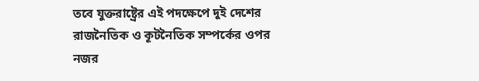তবে যুক্তরাষ্ট্রের এই পদক্ষেপে দুই দেশের রাজনৈতিক ও কূটনৈতিক সম্পর্কের ওপর নজর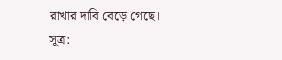রাখার দাবি বেড়ে গেছে।
সূত্র: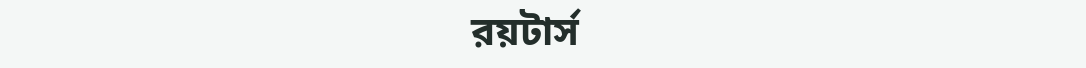রয়টার্স